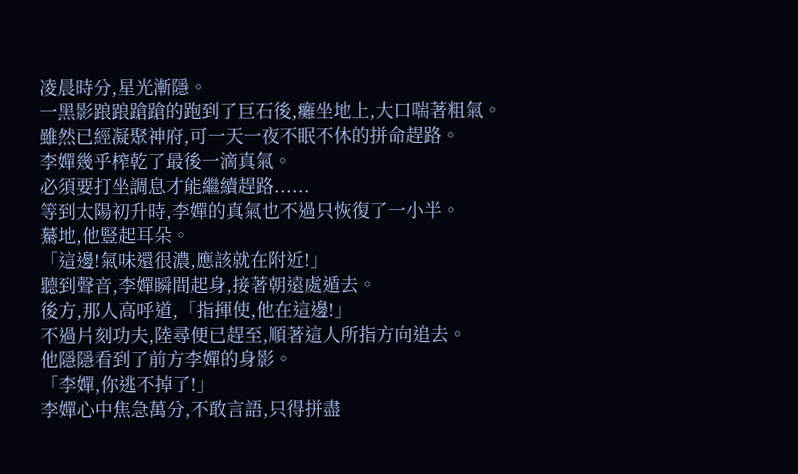凌晨時分,星光漸隱。
一黑影踉踉蹌蹌的跑到了巨石後,癱坐地上,大口喘著粗氣。
雖然已經凝聚神府,可一天一夜不眠不休的拼命趕路。
李嬋幾乎榨乾了最後一滴真氣。
必須要打坐調息才能繼續趕路......
等到太陽初升時,李嬋的真氣也不過只恢復了一小半。
驀地,他豎起耳朵。
「這邊!氣味還很濃,應該就在附近!」
聽到聲音,李嬋瞬間起身,接著朝遠處遁去。
後方,那人高呼道,「指揮使,他在這邊!」
不過片刻功夫,陸尋便已趕至,順著這人所指方向追去。
他隱隱看到了前方李嬋的身影。
「李嬋,你逃不掉了!」
李嬋心中焦急萬分,不敢言語,只得拼盡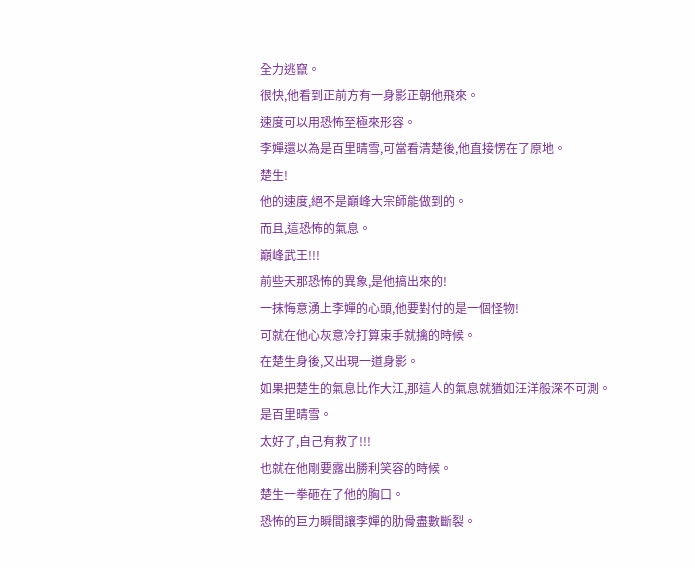全力逃竄。
很快,他看到正前方有一身影正朝他飛來。
速度可以用恐怖至極來形容。
李嬋還以為是百里晴雪,可當看清楚後,他直接愣在了原地。
楚生!
他的速度,絕不是巔峰大宗師能做到的。
而且,這恐怖的氣息。
巔峰武王!!!
前些天那恐怖的異象,是他搞出來的!
一抹悔意湧上李嬋的心頭,他要對付的是一個怪物!
可就在他心灰意冷打算束手就擒的時候。
在楚生身後,又出現一道身影。
如果把楚生的氣息比作大江,那這人的氣息就猶如汪洋般深不可測。
是百里晴雪。
太好了,自己有救了!!!
也就在他剛要露出勝利笑容的時候。
楚生一拳砸在了他的胸口。
恐怖的巨力瞬間讓李嬋的肋骨盡數斷裂。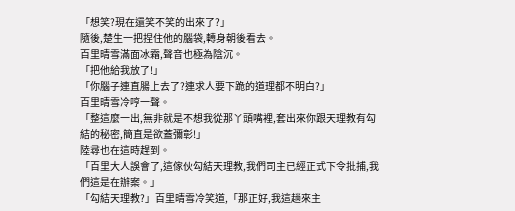「想笑?現在還笑不笑的出來了?」
隨後,楚生一把捏住他的腦袋,轉身朝後看去。
百里晴雪滿面冰霜,聲音也極為陰沉。
「把他給我放了!」
「你腦子連直腸上去了?連求人要下跪的道理都不明白?」
百里晴雪冷哼一聲。
「整這麼一出,無非就是不想我從那丫頭嘴裡,套出來你跟天理教有勾結的秘密,簡直是欲蓋彌彰!」
陸尋也在這時趕到。
「百里大人誤會了,這傢伙勾結天理教,我們司主已經正式下令批捕,我們這是在辦案。」
「勾結天理教?」百里晴雪冷笑道,「那正好,我這趟來主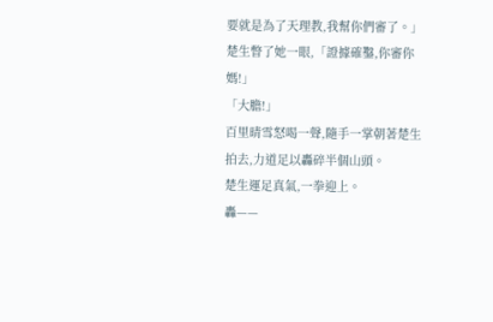要就是為了天理教,我幫你們審了。」
楚生瞥了她一眼,「證據確鑿,你審你媽!」
「大膽!」
百里晴雪怒喝一聲,隨手一掌朝著楚生拍去,力道足以轟碎半個山頭。
楚生運足真氣,一拳迎上。
轟——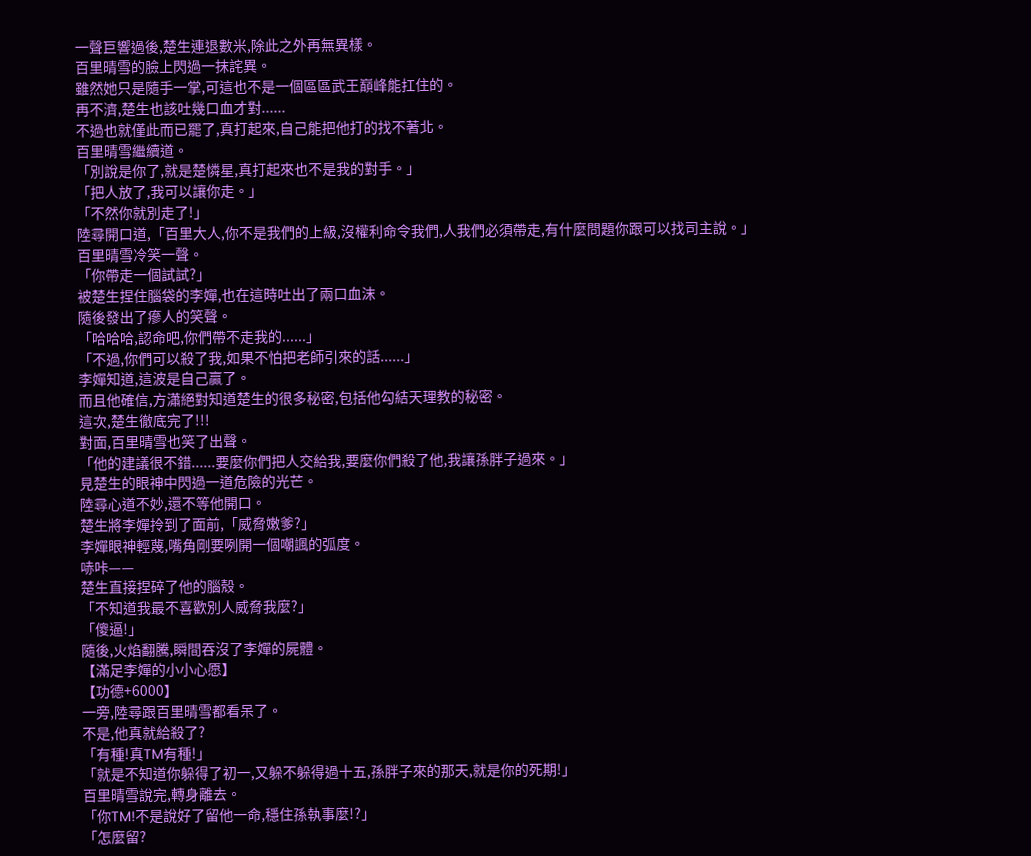一聲巨響過後,楚生連退數米,除此之外再無異樣。
百里晴雪的臉上閃過一抹詫異。
雖然她只是隨手一掌,可這也不是一個區區武王巔峰能扛住的。
再不濟,楚生也該吐幾口血才對......
不過也就僅此而已罷了,真打起來,自己能把他打的找不著北。
百里晴雪繼續道。
「別說是你了,就是楚憐星,真打起來也不是我的對手。」
「把人放了,我可以讓你走。」
「不然你就別走了!」
陸尋開口道,「百里大人,你不是我們的上級,沒權利命令我們,人我們必須帶走,有什麼問題你跟可以找司主說。」
百里晴雪冷笑一聲。
「你帶走一個試試?」
被楚生捏住腦袋的李嬋,也在這時吐出了兩口血沫。
隨後發出了瘮人的笑聲。
「哈哈哈,認命吧,你們帶不走我的......」
「不過,你們可以殺了我,如果不怕把老師引來的話......」
李嬋知道,這波是自己贏了。
而且他確信,方瀟絕對知道楚生的很多秘密,包括他勾結天理教的秘密。
這次,楚生徹底完了!!!
對面,百里晴雪也笑了出聲。
「他的建議很不錯......要麼你們把人交給我,要麼你們殺了他,我讓孫胖子過來。」
見楚生的眼神中閃過一道危險的光芒。
陸尋心道不妙,還不等他開口。
楚生將李嬋拎到了面前,「威脅嫩爹?」
李嬋眼神輕蔑,嘴角剛要咧開一個嘲諷的弧度。
哧咔——
楚生直接捏碎了他的腦殼。
「不知道我最不喜歡別人威脅我麼?」
「傻逼!」
隨後,火焰翻騰,瞬間吞沒了李嬋的屍體。
【滿足李嬋的小小心愿】
【功德+6000】
一旁,陸尋跟百里晴雪都看呆了。
不是,他真就給殺了?
「有種!真TM有種!」
「就是不知道你躲得了初一,又躲不躲得過十五,孫胖子來的那天,就是你的死期!」
百里晴雪說完,轉身離去。
「你TM!不是說好了留他一命,穩住孫執事麼!?」
「怎麼留?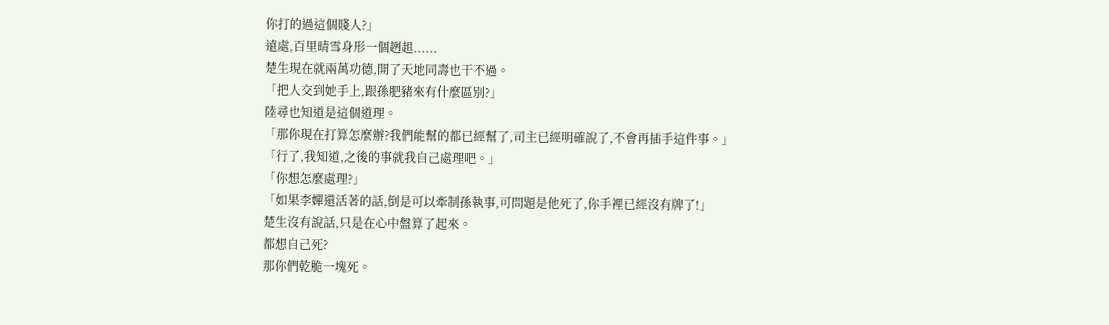你打的過這個賤人?」
遠處,百里晴雪身形一個趔趄......
楚生現在就兩萬功德,開了天地同壽也干不過。
「把人交到她手上,跟孫肥豬來有什麼區別?」
陸尋也知道是這個道理。
「那你現在打算怎麼辦?我們能幫的都已經幫了,司主已經明確說了,不會再插手這件事。」
「行了,我知道,之後的事就我自己處理吧。」
「你想怎麼處理?」
「如果李嬋還活著的話,倒是可以牽制孫執事,可問題是他死了,你手裡已經沒有牌了!」
楚生沒有說話,只是在心中盤算了起來。
都想自己死?
那你們乾脆一塊死。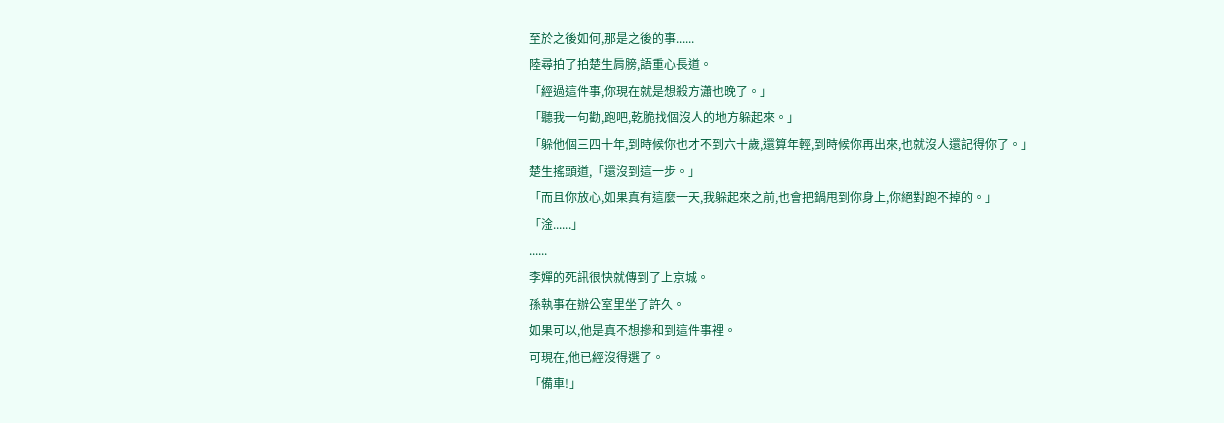至於之後如何,那是之後的事......
陸尋拍了拍楚生肩膀,語重心長道。
「經過這件事,你現在就是想殺方瀟也晚了。」
「聽我一句勸,跑吧,乾脆找個沒人的地方躲起來。」
「躲他個三四十年,到時候你也才不到六十歲,還算年輕,到時候你再出來,也就沒人還記得你了。」
楚生搖頭道,「還沒到這一步。」
「而且你放心,如果真有這麼一天,我躲起來之前,也會把鍋甩到你身上,你絕對跑不掉的。」
「淦......」
......
李嬋的死訊很快就傳到了上京城。
孫執事在辦公室里坐了許久。
如果可以,他是真不想摻和到這件事裡。
可現在,他已經沒得選了。
「備車!」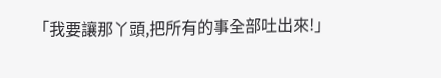「我要讓那丫頭,把所有的事全部吐出來!」